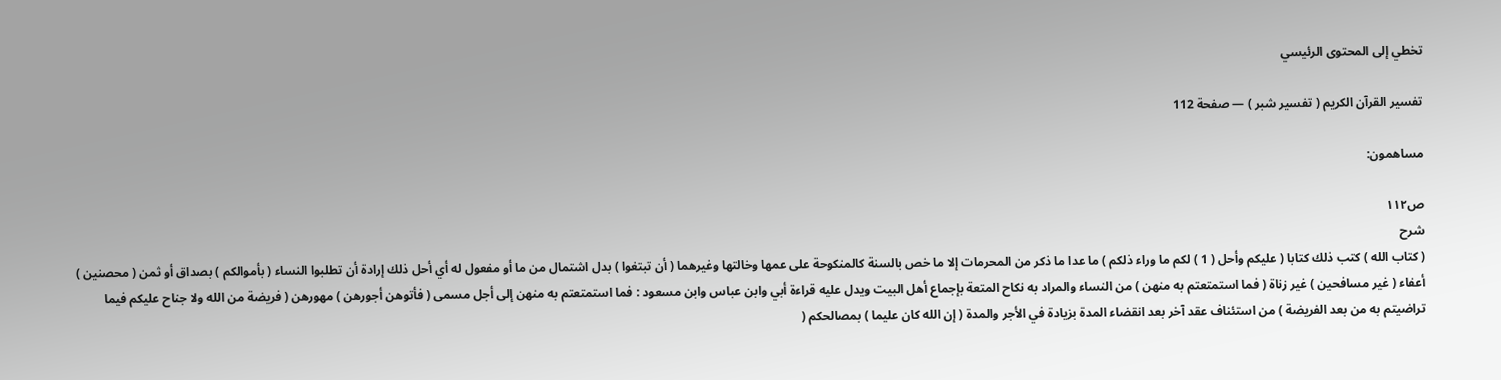تخطي إلى المحتوى الرئيسي

تفسير القرآن الكريم ( تفسير شبر ) — صفحة 112

مساهمون:

ص١١٢
شرح
( كتاب الله ) كتب ذلك كتابا ( عليكم وأحل ( 1 ) لكم ما وراء ذلكم ) ما عدا ما ذكر من المحرمات إلا ما خص بالسنة كالمنكوحة على عمها وخالتها وغيرهما ( أن تبتغوا ) بدل اشتمال من ما أو مفعول له أي أحل ذلك إرادة أن تطلبوا النساء ( بأموالكم ) بصداق أو ثمن ( محصنين ) أعفاء ( غير مسافحين ) غير زناة ( فما استمتعتم به منهن ) من النساء والمراد به نكاح المتعة بإجماع أهل البيت ويدل عليه قراءة أبي وابن عباس وابن مسعود : فما استمتعتم به منهن إلى أجل مسمى ( فأتوهن أجورهن ) مهورهن ( فريضة من الله ولا جناح عليكم فيما تراضيتم به من بعد الفريضة ) من استئناف عقد آخر بعد انقضاء المدة بزيادة في الأجر والمدة ( إن الله كان عليما ) بمصالحكم (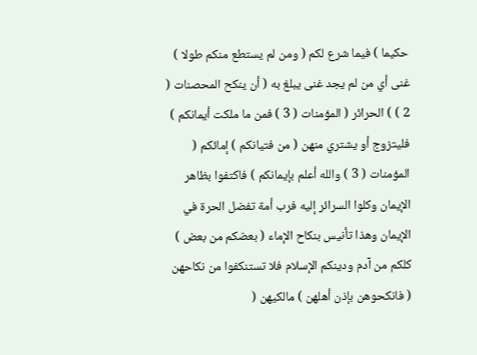حكيما ) فيما شرع لكم ( ومن لم يستطع منكم طولا ) غنى أي من لم يجد غنى يبلغ به ( أن ينكح المحصنات ( 2 ) ) الحرائر ( المؤمنات ( 3 ) فمن ما ملكت أيمانكم ) فليتزوج أو يشتري منهن ( من فتيانكم ) إمائكم ( المؤمنات ( 3 ) والله أعلم بإيمانكم ) فاكتفوا بظاهر الإيمان وكلوا السرائر إليه فرب أمة تفضل الحرة في الإيمان وهذا تأنيس بنكاح الإماء ( بعضكم من بعض ) كلكم من آدم ودينكم الإسلام فلا تستنكفوا من نكاحهن ( فانكحوهن بإذن أهلهن ) مالكيهن (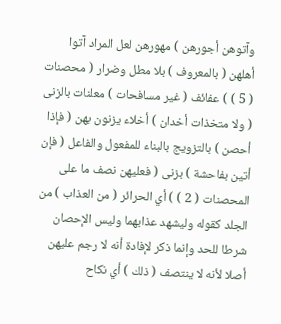وآتوهن أجورهن ) مهورهن لعل المراد آتوا أهلهن ( بالمعروف ) بلا مطل وضرار ( محصنات ( 5 ) ) عفائف ( غير مسافحات ) معلنات بالزنى ( ولا متخذات أخدان ) أخلاء يزنون بهن ( فإذا أحصن ) بالتزويج بالبناء للمفعول والفاعل ( فإن أتين بفاحشة ) بزنى ( فعليهن نصف ما على المحصنات ( 2 ) ) أي الحرائر ( من العذاب ) من الجلد كقوله وليشهد عذابهما وليس الإحصان شرطا للحد وإنما ذكر لإفادة أنه لا رجم عليهن أصلا لأنه لا ينتصف ( ذلك ) أي نكاح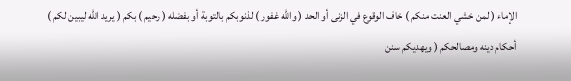الإماء ( لمن خشي العنت منكم ) خاف الوقوع في الزنى أو الحد ( والله غفور ) لذنوبكم بالتوبة أو بفضله ( رحيم ) بكم ( يريد الله ليبين لكم ) أحكام دينه ومصالحكم ( ويهديكم سنن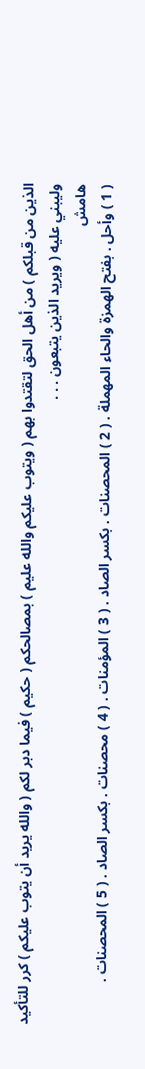الذين من قبلكم ) من أهل الحق لتقتدوا بهم ( ويتوب عليكم والله عليم ) بمصالحكم ( حكيم ) فيما دبر لكم ( والله يريد أن يتوب عليكم ) كرر للتأكيد وليبني عليه ( ويريد الذين يتبعون . . .
هامش
( 1 ) وأحل . بفتح الهمزة والحاء المهملة . ( 2 ) المحصنات . بكسر الصاد . ( 3 ) المؤمنات . ( 4 ) محصنات . بكسر الصاد . ( 5 ) المحصنات .